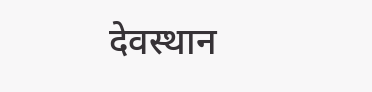देवस्थान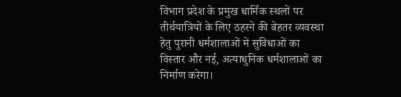विभाग प्रदेश के प्रमुख धार्मिक स्थलों पर तीर्थयात्रियों के लिए ठहरने की बेहतर व्यवस्था हेतु पुरानी धर्मशालाओं में सुविधाओं का विस्तार और नई, अत्याधुनिक धर्मशालाओं का निर्माण करेगा।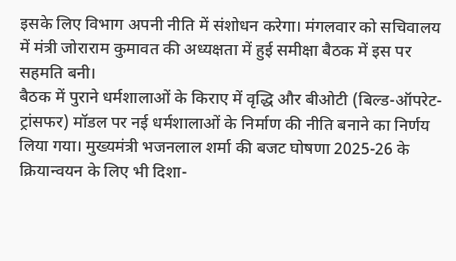इसके लिए विभाग अपनी नीति में संशोधन करेगा। मंगलवार को सचिवालय में मंत्री जोराराम कुमावत की अध्यक्षता में हुई समीक्षा बैठक में इस पर सहमति बनी।
बैठक में पुराने धर्मशालाओं के किराए में वृद्धि और बीओटी (बिल्ड-ऑपरेट-ट्रांसफर) मॉडल पर नई धर्मशालाओं के निर्माण की नीति बनाने का निर्णय लिया गया। मुख्यमंत्री भजनलाल शर्मा की बजट घोषणा 2025-26 के क्रियान्वयन के लिए भी दिशा-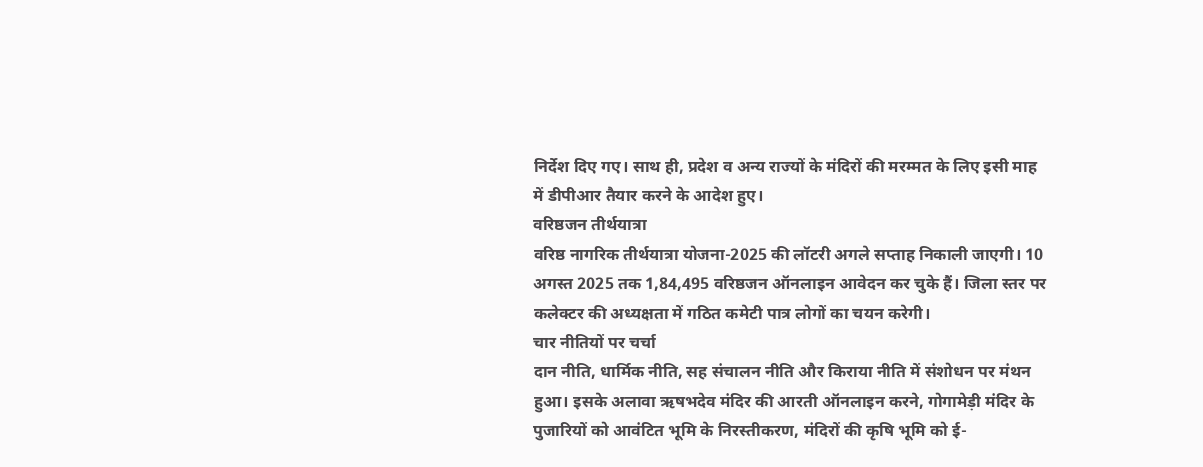निर्देश दिए गए। साथ ही, प्रदेश व अन्य राज्यों के मंदिरों की मरम्मत के लिए इसी माह में डीपीआर तैयार करने के आदेश हुए।
वरिष्ठजन तीर्थयात्रा
वरिष्ठ नागरिक तीर्थयात्रा योजना-2025 की लॉटरी अगले सप्ताह निकाली जाएगी। 10 अगस्त 2025 तक 1,84,495 वरिष्ठजन ऑनलाइन आवेदन कर चुके हैं। जिला स्तर पर कलेक्टर की अध्यक्षता में गठित कमेटी पात्र लोगों का चयन करेगी।
चार नीतियों पर चर्चा
दान नीति, धार्मिक नीति, सह संचालन नीति और किराया नीति में संशोधन पर मंथन हुआ। इसके अलावा ऋषभदेव मंदिर की आरती ऑनलाइन करने, गोगामेड़ी मंदिर के पुजारियों को आवंटित भूमि के निरस्तीकरण, मंदिरों की कृषि भूमि को ई-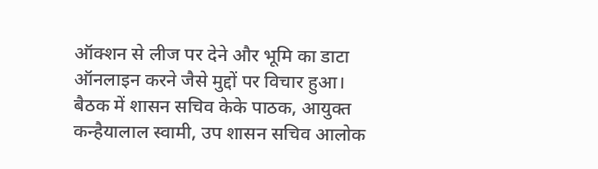ऑक्शन से लीज पर देने और भूमि का डाटा ऑनलाइन करने जैसे मुद्दों पर विचार हुआ।
बैठक में शासन सचिव केके पाठक, आयुक्त कन्हैयालाल स्वामी, उप शासन सचिव आलोक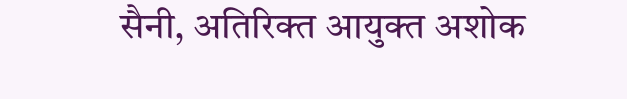सैनी, अतिरिक्त आयुक्त अशोक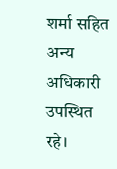शर्मा सहित अन्य अधिकारी उपस्थित रहे।